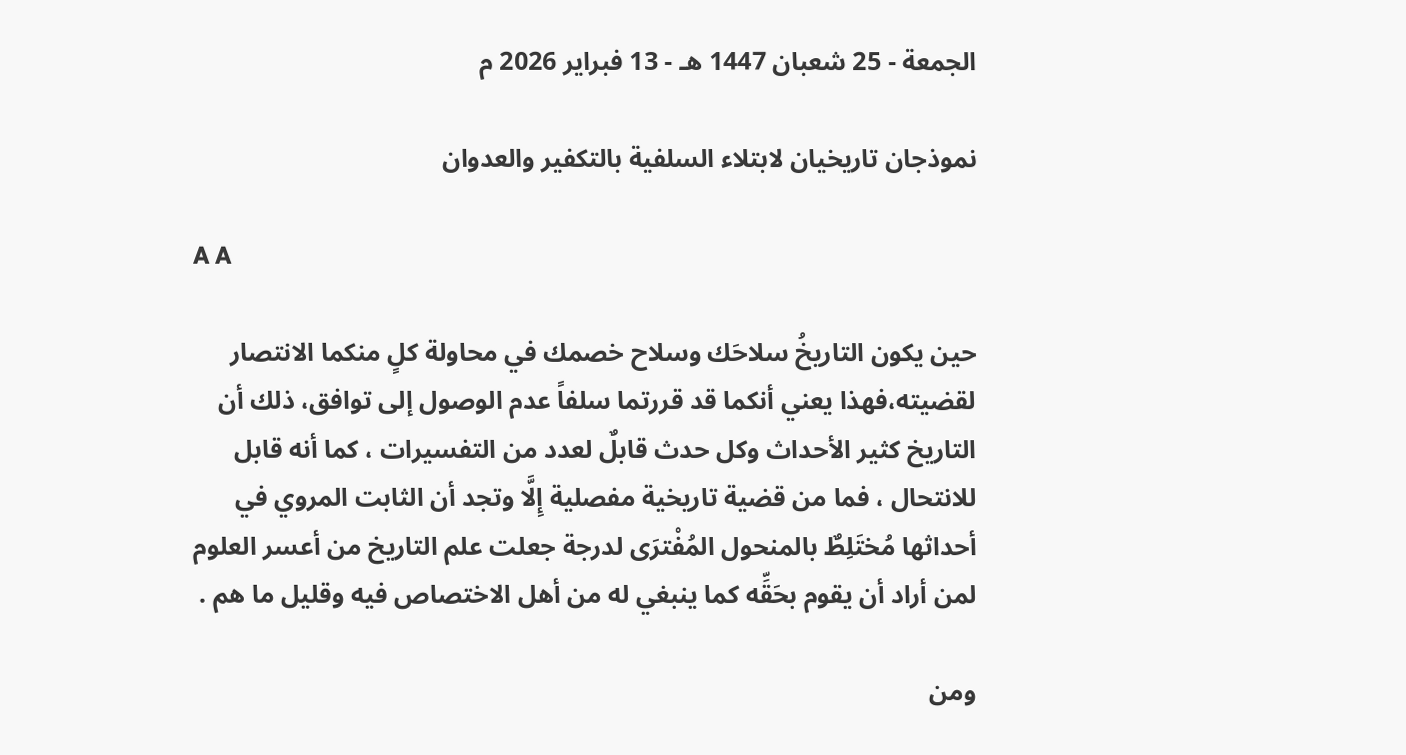الجمعة - 25 شعبان 1447 هـ - 13 فبراير 2026 م

نموذجان تاريخيان لابتلاء السلفية بالتكفير والعدوان

A A

حين يكون التاريخُ سلاحَك وسلاح خصمك في محاولة كلٍ منكما الانتصار لقضيته،فهذا يعني أنكما قد قررتما سلفاً عدم الوصول إلى توافق، ذلك أن التاريخ كثير الأحداث وكل حدث قابلٌ لعدد من التفسيرات ، كما أنه قابل للانتحال ، فما من قضية تاريخية مفصلية إِلَّا وتجد أن الثابت المروي في أحداثها مُختَلِطٌ بالمنحول المُفْترَى لدرجة جعلت علم التاريخ من أعسر العلوم لمن أراد أن يقوم بحَقِّه كما ينبغي له من أهل الاختصاص فيه وقليل ما هم .

ومن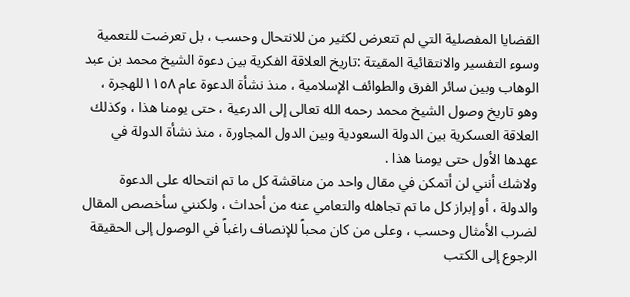القضايا المفصلية التي لم تتعرض لكثير من للانتحال وحسب ، بل تعرضت للتعمية وسوء التفسير والانتقائية المقيتة :تاريخ العلاقة الفكرية بين دعوة الشيخ محمد بن عبد الوهاب وبين سائر الفرق والطوائف الإسلامية ، منذ نشأة الدعوة عام ١١٥٨للهجرة ، وهو تاريخ وصول الشيخ محمد رحمه الله تعالى إلى الدرعية ، حتى يومنا هذا ، وكذلك العلاقة العسكرية بين الدولة السعودية وبين الدول المجاورة ، منذ نشأة الدولة في عهدها الأول حتى يومنا هذا .
ولاشك أنني لن أتمكن في مقال واحد من مناقشة كل ما تم انتحاله على الدعوة والدولة ، أو إبراز كل ما تم تجاهله والتعامي عنه من أحداث ، ولكنني سأخصص المقال لضرب الأمثال وحسب ، وعلى من كان محباً للإنصاف راغباً في الوصول إلى الحقيقة الرجوع إلى الكتب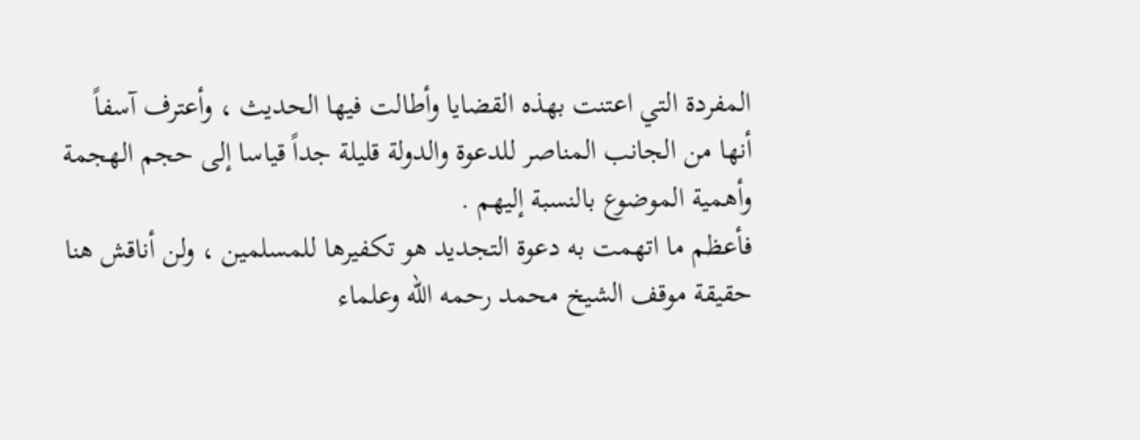المفردة التي اعتنت بهذه القضايا وأطالت فيها الحديث ، وأعترف آسفاً أنها من الجانب المناصر للدعوة والدولة قليلة جداً قياسا إلى حجم الهجمة وأهمية الموضوع بالنسبة إليهم .
فأعظم ما اتهمت به دعوة التجديد هو تكفيرها للمسلمين ، ولن أناقش هنا حقيقة موقف الشيخ محمد رحمه الله وعلماء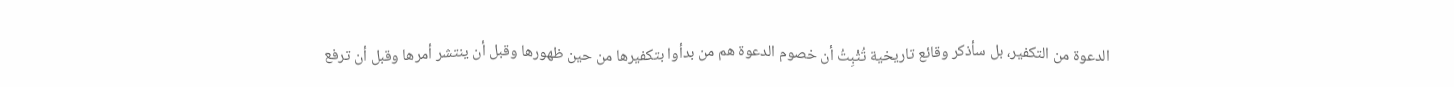الدعوة من التكفير، بل سأذكر وقائع تاريخية تُثْبِتُ أن خصوم الدعوة هم من بدأوا بتكفيرها من حين ظهورها وقبل أن ينتشر أمرها وقبل أن ترفع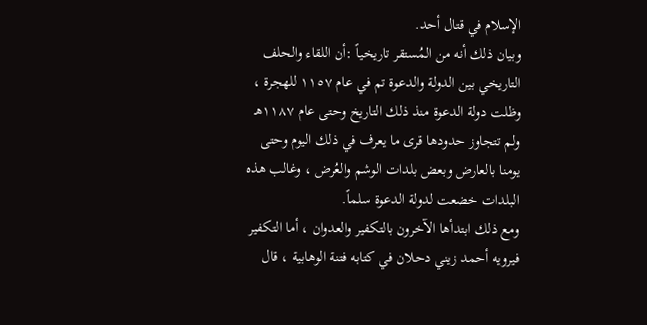الإسلام في قتال أحد.
وبيان ذلك أنه من المُستقر تاريخياً :أن اللقاء والحلف التاريخي بين الدولة والدعوة تم في عام ١١٥٧ للهجرة ، وظلت دولة الدعوة منذ ذلك التاريخ وحتى عام ١١٨٧هـ ولم تتجاوز حدودها قرى ما يعرف في ذلك اليوم وحتى يومنا بالعارض وبعض بلدات الوشم والعُرض ، وغالب هذه البلدات خضعت لدولة الدعوة سلماً.
ومع ذلك ابتدأها الآخرون بالتكفير والعدوان ، أما التكفير فيرويه أحمد زيني دحلان في كتابه فتنة الوهابية ، قال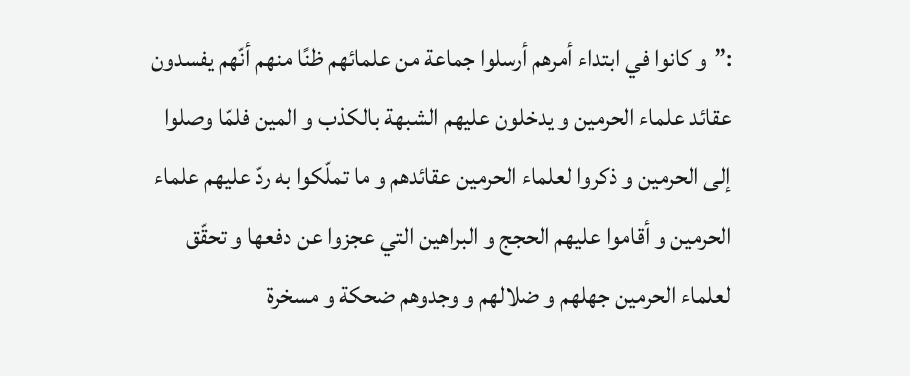:”و كانوا في ابتداء أمرهم أرسلوا جماعة من علمائهم ظنًا منهم أنّهم يفسدون عقائد علماء الحرمين و يدخلون عليهم الشبهة بالكذب و المين فلمّا وصلوا إلى الحرمين و ذكروا لعلماء الحرمين عقائدهم و ما تملّكوا به ردّ عليهم علماء الحرمين و أقاموا عليهم الحجج و البراهين التي عجزوا عن دفعها و تحقّق لعلماء الحرمين جهلهم و ضلالهم و وجدوهم ضحكة و مسخرة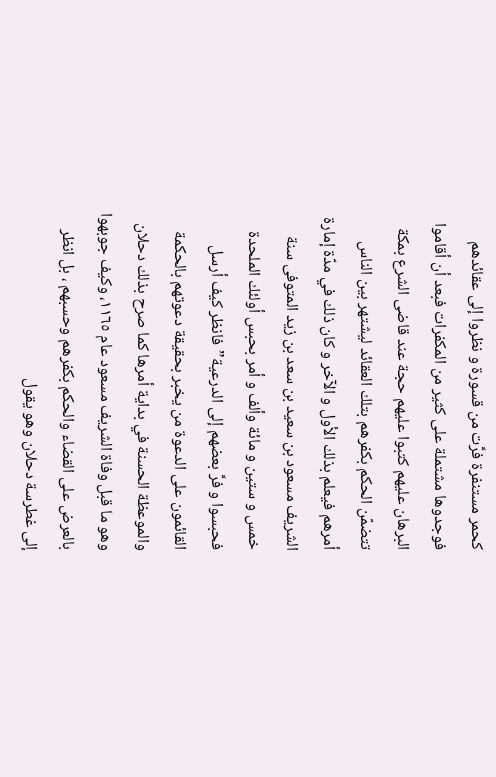كحمر مستنفرة فرَّت من قسورة و نظروا إلى عقائدهم فوجدوها مشتملة على كثير من المكفرات فبعد أن أقاموا البرهان عليهم كتبوا عليهم حجة عند قاضى الشرع بمكة تتضمّن الحكم بكفرهم بتلك العقائد ليشتهر بين الناس أمرهم فيعلم بذلك الأول و الآخر و كان ذلك في مدّة إمارة الشريف مسعود بن سعيد بن سعد بن زيد المتوفى سنة خمس و ستين و مائة وألف و أمر بحبس أولئك الملحدة فحبسوا و فرَّ بعضهم إلى الدرعية”فانظر كيف أرسل القائمون على الدعوة من يخبر بحقيقة دعوتهم بالحكمة والموعظة الحسنة في بداية أمرها كما صرح بذلك دحلان وهو ما قبل وفاة الشريف مسعود عام ١١٦٥، وكيف جوبهوا بالعرض على القضاء والحكم بكفرهم وحسبهم ، بل انظر إلى غطرسة دحلان وهو يقول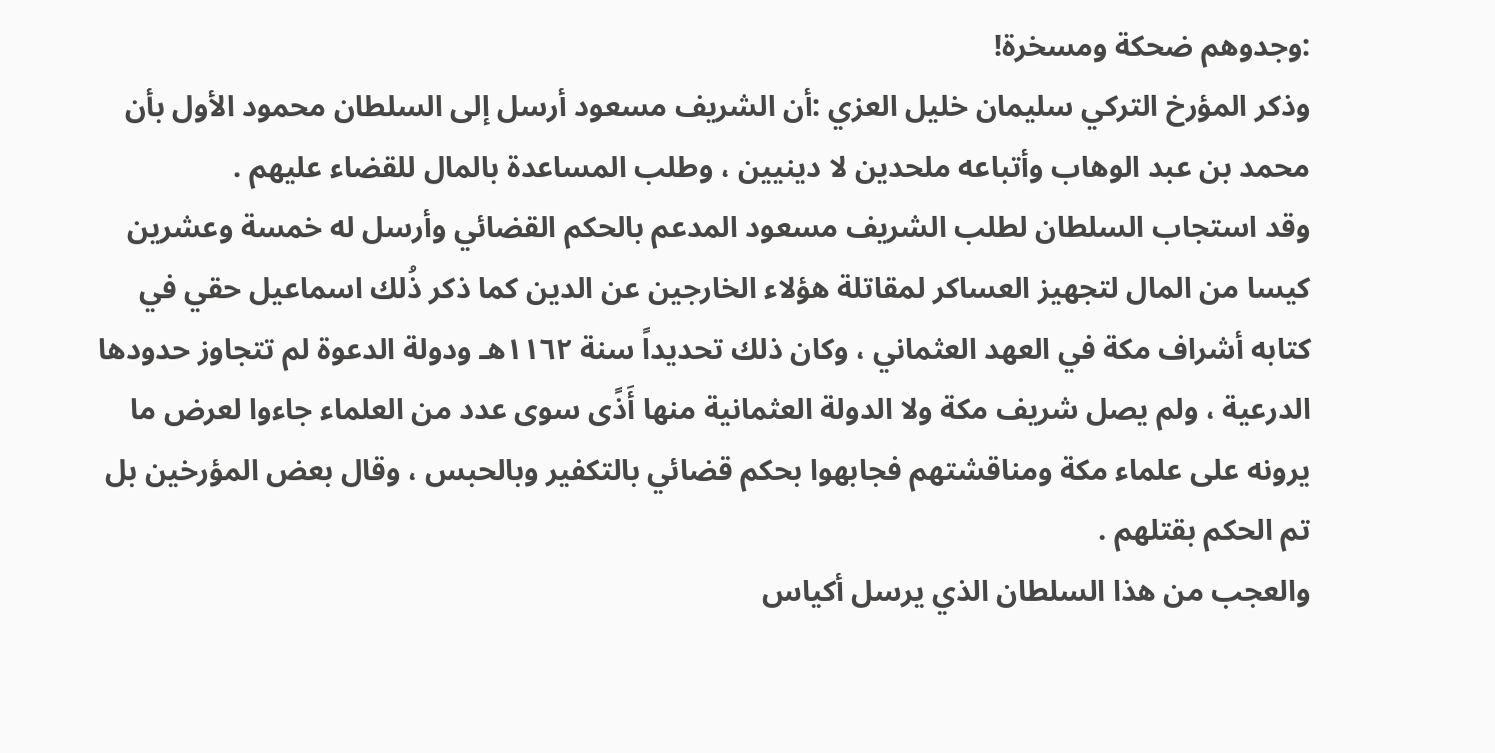:وجدوهم ضحكة ومسخرة!
وذكر المؤرخ التركي سليمان خليل العزي :أن الشريف مسعود أرسل إلى السلطان محمود الأول بأن محمد بن عبد الوهاب وأتباعه ملحدين لا دينيين ، وطلب المساعدة بالمال للقضاء عليهم .
وقد استجاب السلطان لطلب الشريف مسعود المدعم بالحكم القضائي وأرسل له خمسة وعشرين كيسا من المال لتجهيز العساكر لمقاتلة هؤلاء الخارجين عن الدين كما ذكر ذُلك اسماعيل حقي في كتابه أشراف مكة في العهد العثماني ، وكان ذلك تحديداً سنة ١١٦٢هـ ودولة الدعوة لم تتجاوز حدودها الدرعية ، ولم يصل شريف مكة ولا الدولة العثمانية منها أَذًى سوى عدد من العلماء جاءوا لعرض ما يرونه على علماء مكة ومناقشتهم فجابهوا بحكم قضائي بالتكفير وبالحبس ، وقال بعض المؤرخين بل تم الحكم بقتلهم .
والعجب من هذا السلطان الذي يرسل أكياس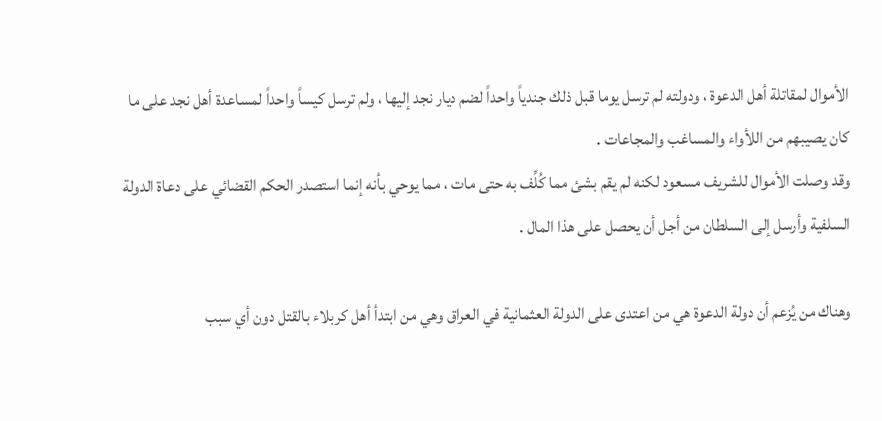الأموال لمقاتلة أهل الدعوة ، ودولته لم ترسل يوما قبل ذلك جندياً واحداً لضم ديار نجد إليها ، ولم ترسل كيساً واحداً لمساعدة أهل نجد على ما كان يصيبهم من اللأواء والمساغب والمجاعات .
وقد وصلت الأموال للشريف مسعود لكنه لم يقم بشئ مما كُلِّف به حتى مات ، مما يوحي بأنه إنما استصدر الحكم القضائي على دعاة الدولة السلفية وأرسل إلى السلطان من أجل أن يحصل على هذا المال .

وهناك من يُزعم أن دولة الدعوة هي من اعتدى على الدولة العثمانية في العراق وهي من ابتدأ أهل كربلاء بالقتل دون أي سبب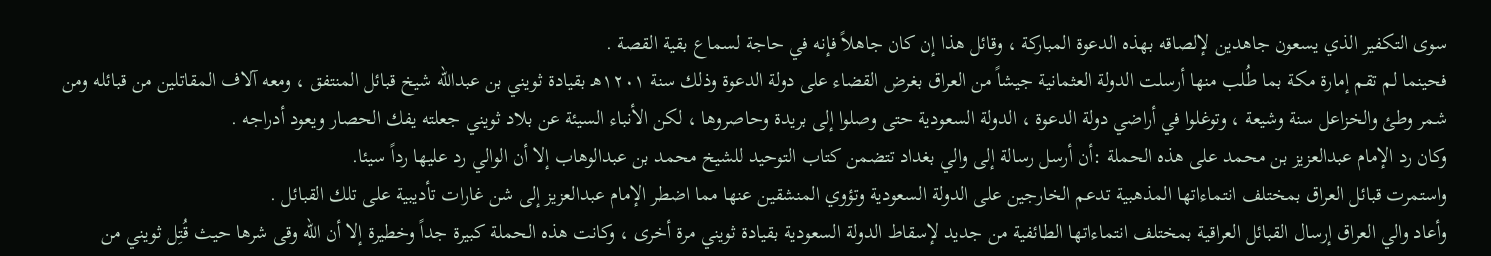سوى التكفير الذي يسعون جاهدين لإلصاقه بهذه الدعوة المباركة ، وقائل هذا إن كان جاهلاً فإنه في حاجة لسماع بقية القصة .
فحينما لم تقم إمارة مكة بما طُلب منها أرسلت الدولة العثمانية جيشاً من العراق بغرض القضاء على دولة الدعوة وذلك سنة ١٢٠١هـ بقيادة ثويني بن عبدالله شيخ قبائل المنتفق ، ومعه آلاف المقاتلين من قبائله ومن شمر وطئ والخزاعل سنة وشيعة ، وتوغلوا في أراضي دولة الدعوة ، الدولة السعودية حتى وصلوا إلى بريدة وحاصروها ، لكن الأنباء السيئة عن بلاد ثويني جعلته يفك الحصار ويعود أدراجه .
وكان رد الإمام عبدالعزيز بن محمد على هذه الحملة :أن أرسل رسالة إلى والي بغداد تتضمن كتاب التوحيد للشيخ محمد بن عبدالوهاب إلا أن الوالي رد عليها رداً سيئا.
واستمرت قبائل العراق بمختلف انتماءاتها المذهبية تدعم الخارجين على الدولة السعودية وتؤوي المنشقين عنها مما اضطر الإمام عبدالعزيز إلى شن غارات تأديبية على تلك القبائل .
وأعاد والي العراق إرسال القبائل العراقية بمختلف انتماءاتها الطائفية من جديد لإسقاط الدولة السعودية بقيادة ثويني مرة أخرى ، وكانت هذه الحملة كبيرة جداً وخطيرة إلا أن الله وقى شرها حيث قُتِل ثويني من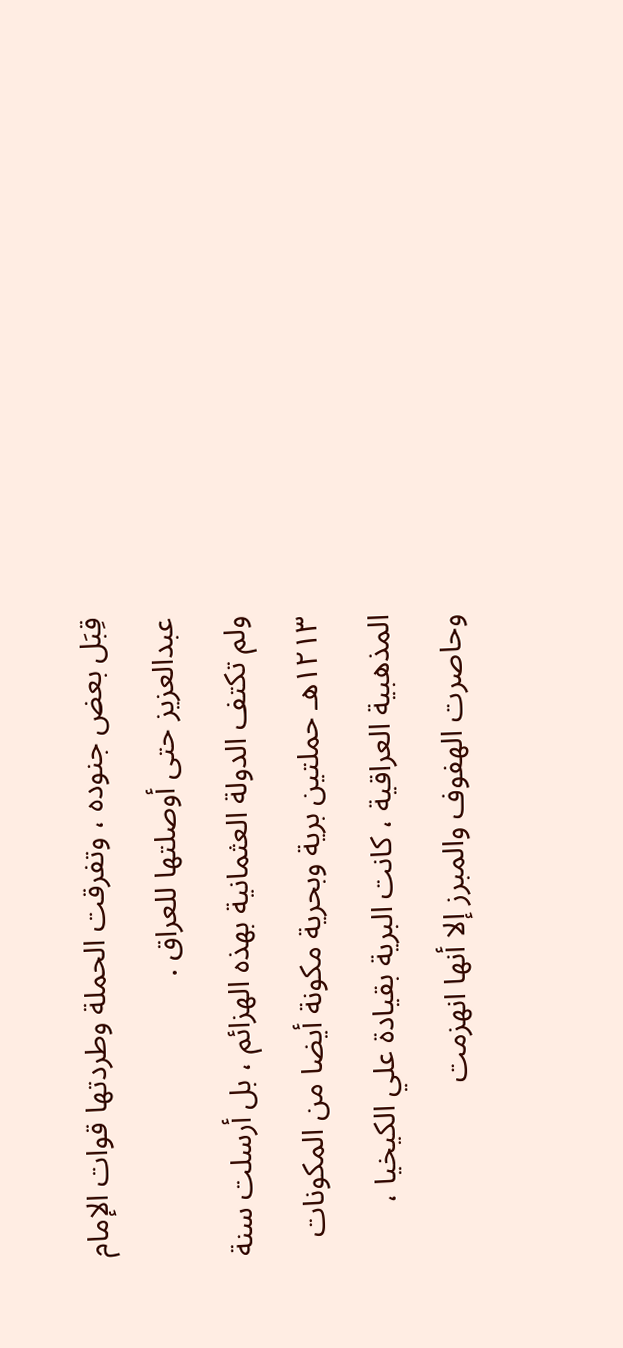قِبَل بعض جنوده ، وتفرقت الحملة وطردتها قوات الإمام عبدالعزيز حتى أوصلتها للعراق .
ولم تكتف الدولة العثمانية بهذه الهزائم ، بل أرسلت سنة ١٢١٣هـ حملتين برية وبحرية مكونة أيضا من المكونات المذهبية العراقية ، كانت البرية بقيادة علي الكيخيا ، وحاصرت الهفوف والمبرز إلا أنها انهزمت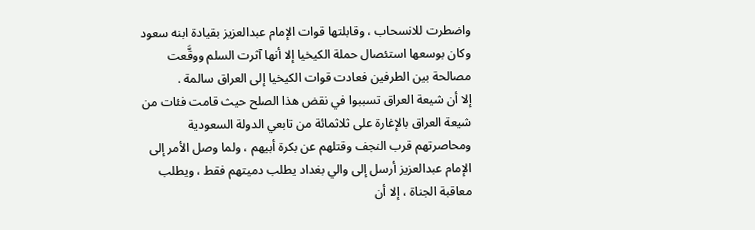واضطرت للانسحاب ، وقابلتها قوات الإمام عبدالعزيز بقيادة ابنه سعود وكان بوسعها استئصال حملة الكيخيا إلا أنها آثرت السلم ووقَّعت مصالحة بين الطرفين فعادت قوات الكيخيا إلى العراق سالمة .
إلا أن شيعة العراق تسببوا في نقض هذا الصلح حيث قامت فئات من شيعة العراق بالإغارة على ثلاثمائة من تابعي الدولة السعودية ومحاصرتهم قرب النجف وقتلهم عن بكرة أبيهم ، ولما وصل الأمر إلى الإمام عبدالعزيز أرسل إلى والي بغداد يطلب دميتهم فقط ، ويطلب معاقبة الجناة ، إلا أن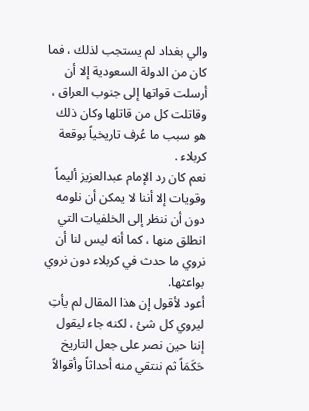والي بغداد لم يستجب لذلك ، فما كان من الدولة السعودية إلا أن أرسلت قواتها إلى جنوب العراق ، وقاتلت كل من قاتلها وكان ذلك هو سبب ما عُرف تاريخياً بوقعة كربلاء .
نعم كان رد الإمام عبدالعزيز أليماً وقويات إلا أننا لا يمكن أن نلومه دون أن ننظر إلى الخلفيات التي انطلق منها ، كما أنه ليس لنا أن نروي ما حدث في كربلاء دون نروي بواعثها.
أعود لأقول إن هذا المقال لم يأتِ ليروي كل شئ ، لكنه جاء ليقول إننا حين نصر على جعل التاريخ حَكَمَاً ثم ننتقي منه أحداثاً وأقوالاً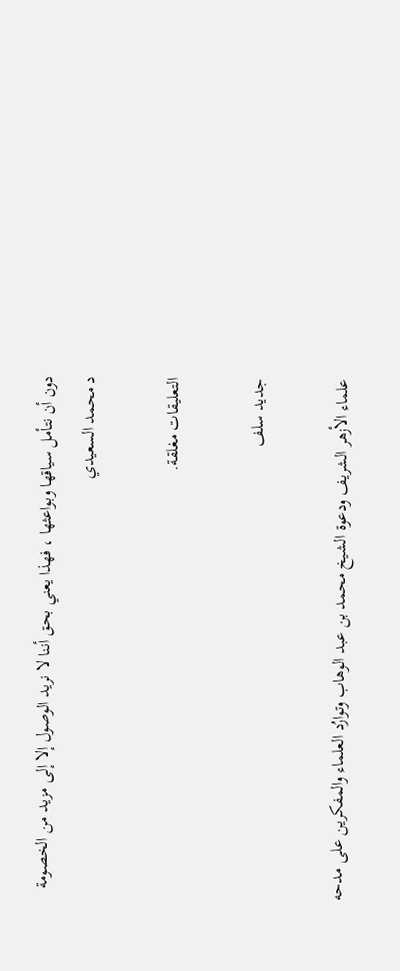دون أن نتأمل سياقها وبواعثها ، فهذا يعني بحق أننا لا نريد الوصول إلا إلى مزيد من الخصومة
د محمد السعيدي

التعليقات مغلقة.

جديد سلف

علماء الأزهر الشريف ودعوة الشيخ محمد بن عبد الوهاب وتوارُد العلماء والمفكرين على مدحه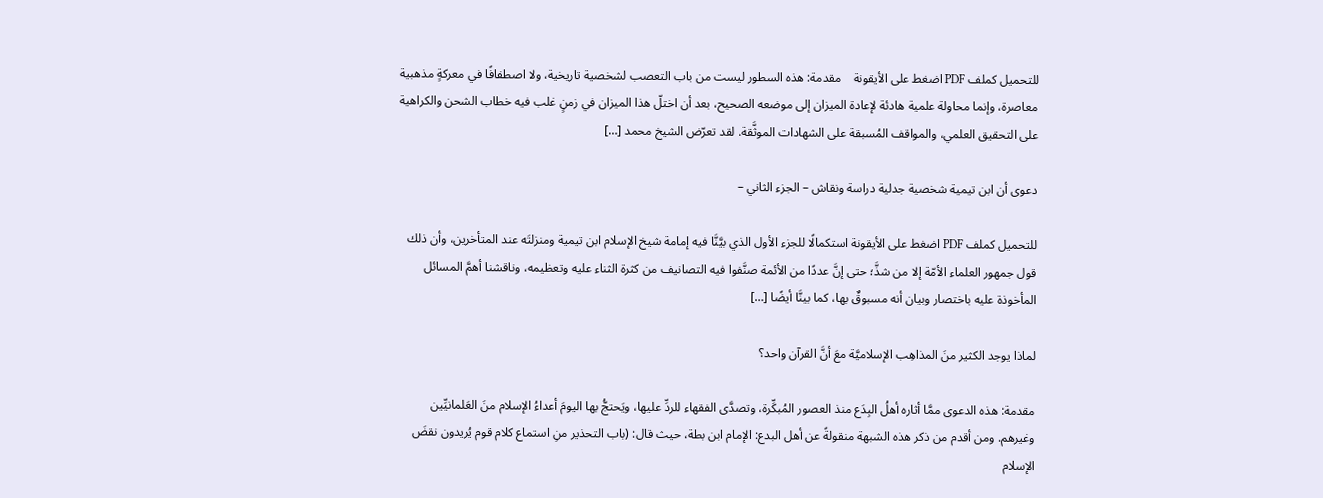للتحميل كملف PDF اضغط على الأيقونة    مقدمة: هذه السطور ليست من باب التعصب لشخصية تاريخية، ولا اصطفافًا في معركةٍ مذهبية معاصرة، وإنما محاولة علمية هادئة لإعادة الميزان إلى موضعه الصحيح، بعد أن اختلّ هذا الميزان في زمنٍ غلب فيه خطاب الشحن والكراهية على التحقيق العلمي، والمواقف المُسبقة على الشهادات الموثَّقة. لقد تعرّض الشيخ محمد […]

دعوى أن ابن تيمية شخصية جدلية دراسة ونقاش – الجزء الثاني –

للتحميل كملف PDF اضغط على الأيقونة استكمالًا للجزء الأول الذي بيَّنَّا فيه إمامة شيخ الإسلام ابن تيمية ومنزلتَه عند المتأخرين، وأن ذلك قول جمهور العلماء الأمّة إلا من شذَّ؛ حتى إنَّ عددًا من الأئمة صنَّفوا فيه التصانيف من كثرة الثناء عليه وتعظيمه، وناقشنا أهمَّ المسائل المأخوذة عليه باختصار وبيان أنه مسبوقٌ بها، كما بينَّا أيضًا […]

لماذا يوجد الكثير منَ المذاهِب الإسلاميَّة معَ أنَّ القرآن واحد؟

مقدمة: هذه الدعوى ممَّا أثاره أهلُ البِدَع منذ العصور المُبكِّرة، وتصدَّى الفقهاء للردِّ عليها، ويَحتجُّ بها اليومَ أعداءُ الإسلام منَ العَلمانيِّين وغيرهم. ومن أقدم من ذكر هذه الشبهة منقولةً عن أهل البدع: الإمام ابن بطة، حيث قال: (باب التحذير منِ استماع كلام قوم يُريدون نقضَ الإسلام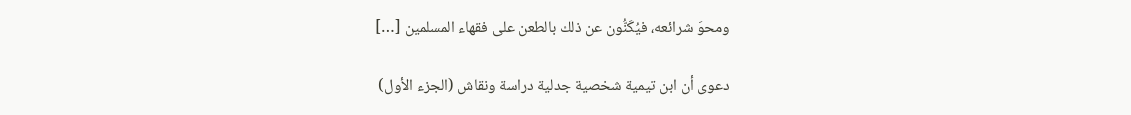ومحوَ شرائعه، فيُكَنُّون عن ذلك بالطعن على فقهاء المسلمين […]

دعوى أن ابن تيمية شخصية جدلية دراسة ونقاش (الجزء الأول)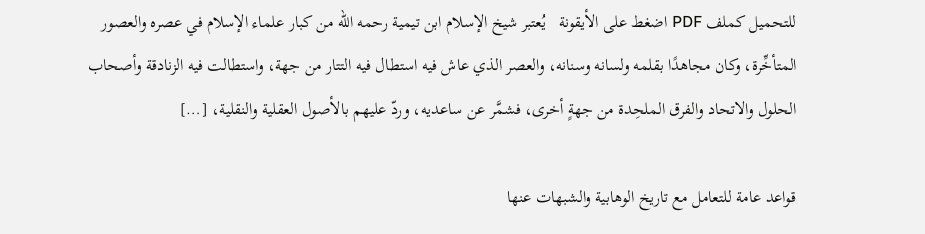للتحميل كملف PDF اضغط على الأيقونة   يُعتبر شيخ الإسلام ابن تيمية رحمه الله من كبار علماء الإسلام في عصره والعصور المتأخِّرة، وكان مجاهدًا بقلمه ولسانه وسنانه، والعصر الذي عاش فيه استطال فيه التتار من جهة، واستطالت فيه الزنادقة وأصحاب الحلول والاتحاد والفرق الملحِدة من جهةٍ أخرى، فشمَّر عن ساعديه، وردّ عليهم بالأصول العقلية والنقلية، […]

قواعد عامة للتعامل مع تاريخ الوهابية والشبهات عنها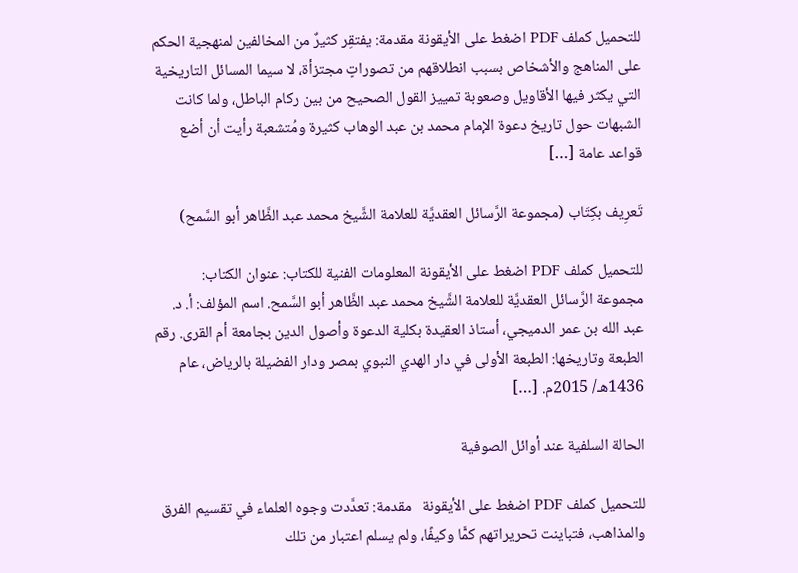للتحميل كملف PDF اضغط على الأيقونة مقدمة: يفتقِر كثيرٌ من المخالفين لمنهجية الحكم على المناهج والأشخاص بسبب انطلاقهم من تصوراتٍ مجتزأة، لا سيما المسائل التاريخية التي يكثر فيها الأقاويل وصعوبة تمييز القول الصحيح من بين ركام الباطل، ولما كانت الشبهات حول تاريخ دعوة الإمام محمد بن عبد الوهاب كثيرة ومُتشعبة رأيت أن أضع قواعد عامة […]

تَعرِيف بكِتَاب (مجموعة الرَّسائل العقديَّة للعلامة الشَّيخ محمد عبد الظَّاهر أبو السَّمح)

للتحميل كملف PDF اضغط على الأيقونة المعلومات الفنية للكتاب: عنوان الكتاب: مجموعة الرَّسائل العقديَّة للعلامة الشَّيخ محمد عبد الظَّاهر أبو السَّمح. اسم المؤلف: أ. د. عبد الله بن عمر الدميجي، أستاذ العقيدة بكلية الدعوة وأصول الدين بجامعة أم القرى. رقم الطبعة وتاريخها: الطبعة الأولى في دار الهدي النبوي بمصر ودار الفضيلة بالرياض، عام 1436هـ/ 2015م. […]

الحالة السلفية عند أوائل الصوفية

للتحميل كملف PDF اضغط على الأيقونة   مقدمة: تعدَّدت وجوه العلماء في تقسيم الفرق والمذاهب، فتباينت تحريراتهم كمًّا وكيفًا، ولم يسلم اعتبار من تلك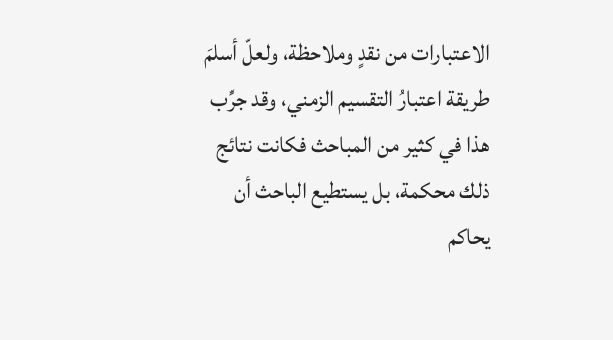الاعتبارات من نقدٍ وملاحظة، ولعلّ أسلمَ طريقة اعتبارُ التقسيم الزمني، وقد جرِّب هذا في كثير من المباحث فكانت نتائج ذلك محكمة، بل يستطيع الباحث أن يحاكم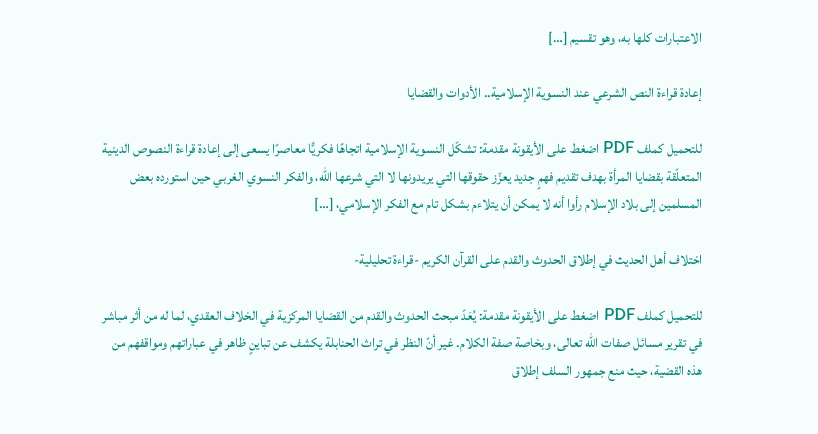الاعتبارات كلها به، وهو تقسيم […]

إعادة قراءة النص الشرعي عند النسوية الإسلامية.. الأدوات والقضايا

للتحميل كملف PDF اضغط على الأيقونة مقدمة: تشكّل النسوية الإسلامية اتجاهًا فكريًّا معاصرًا يسعى إلى إعادة قراءة النصوص الدينية المتعلّقة بقضايا المرأة بهدف تقديم فهمٍ جديد يعزّز حقوقها التي يريدونها لا التي شرعها الله، والفكر النسوي الغربي حين استورده بعض المسلمين إلى بلاد الإسلام رأوا أنه لا يمكن أن يتلاءم بشكل تام مع الفكر الإسلامي، […]

اختلاف أهل الحديث في إطلاق الحدوث والقدم على القرآن الكريم -قراءة تحليلية-

للتحميل كملف PDF اضغط على الأيقونة مقدمة: يُعَدّ مبحث الحدوث والقدم من القضايا المركزية في الخلاف العقدي، لما له من أثر مباشر في تقرير مسائل صفات الله تعالى، وبخاصة صفة الكلام. غير أنّ النظر في تراث الحنابلة يكشف عن تباينٍ ظاهر في عباراتهم ومواقفهم من هذه القضية، حيث منع جمهور السلف إطلاق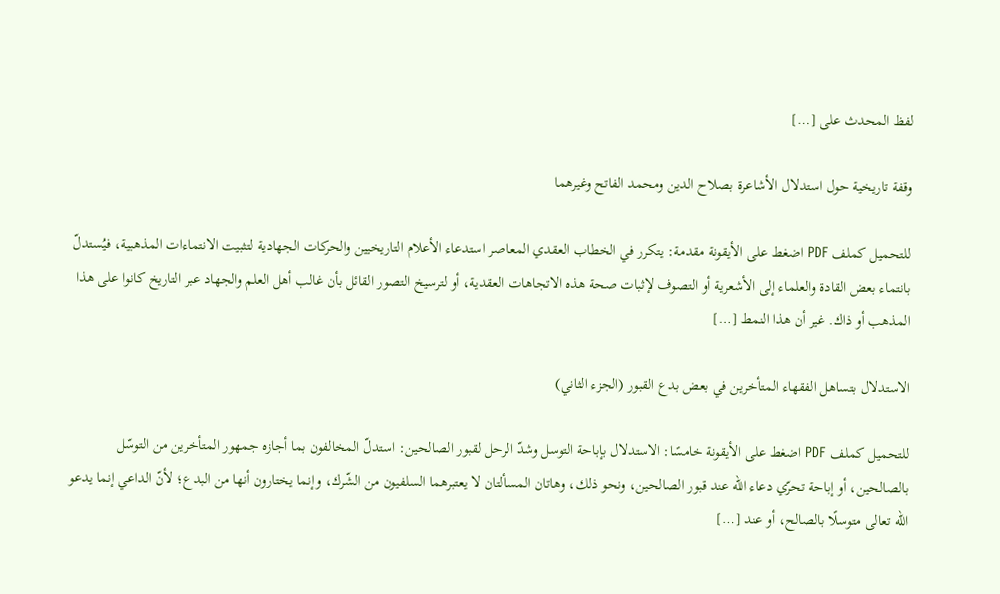لفظ المحدث على […]

وقفة تاريخية حول استدلال الأشاعرة بصلاح الدين ومحمد الفاتح وغيرهما

للتحميل كملف PDF اضغط على الأيقونة مقدمة: يتكرر في الخطاب العقدي المعاصر استدعاء الأعلام التاريخيين والحركات الجهادية لتثبيت الانتماءات المذهبية، فيُستدلّ بانتماء بعض القادة والعلماء إلى الأشعرية أو التصوف لإثبات صحة هذه الاتجاهات العقدية، أو لترسيخ التصور القائل بأن غالب أهل العلم والجهاد عبر التاريخ كانوا على هذا المذهب أو ذاك. غير أن هذا النمط […]

الاستدلال بتساهل الفقهاء المتأخرين في بعض بدع القبور (الجزء الثاني)

للتحميل كملف PDF اضغط على الأيقونة خامسًا: الاستدلال بإباحة التوسل وشدّ الرحل لقبور الصالحين: استدلّ المخالفون بما أجازه جمهور المتأخرين من التوسّل بالصالحين، أو إباحة تحرّي دعاء الله عند قبور الصالحين، ونحو ذلك، وهاتان المسألتان لا يعتبرهما السلفيون من الشّرك، وإنما يختارون أنها من البدع؛ لأنّ الداعي إنما يدعو الله تعالى متوسلًا بالصالح، أو عند […]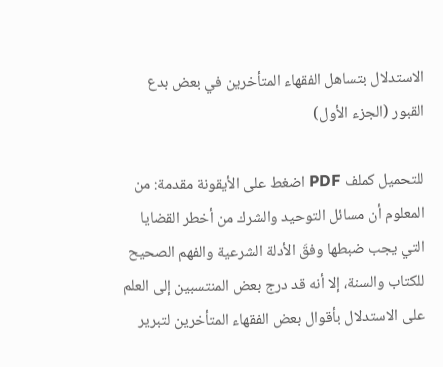الاستدلال بتساهل الفقهاء المتأخرين في بعض بدع القبور (الجزء الأول)

للتحميل كملف PDF اضغط على الأيقونة مقدمة: من المعلوم أن مسائل التوحيد والشرك من أخطر القضايا التي يجب ضبطها وفقَ الأدلة الشرعية والفهم الصحيح للكتاب والسنة، إلا أنه قد درج بعض المنتسبين إلى العلم على الاستدلال بأقوال بعض الفقهاء المتأخرين لتبرير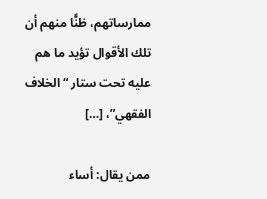ممارساتهم، ظنًّا منهم أن تلك الأقوال تؤيد ما هم عليه تحت ستار “الخلاف الفقهي”، […]

ممن يقال: أساء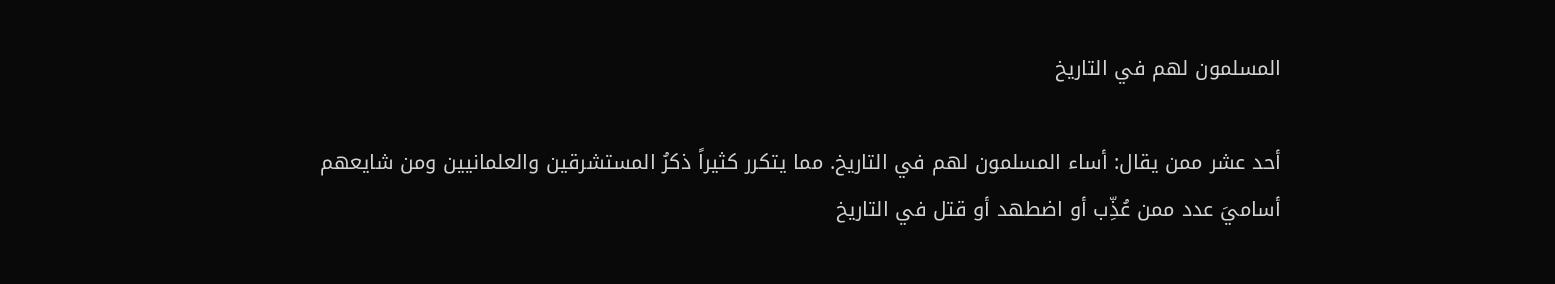المسلمون لهم في التاريخ

أحد عشر ممن يقال: أساء المسلمون لهم في التاريخ. مما يتكرر كثيراً ذكرُ المستشرقين والعلمانيين ومن شايعهم أساميَ عدد ممن عُذِّب أو اضطهد أو قتل في التاريخ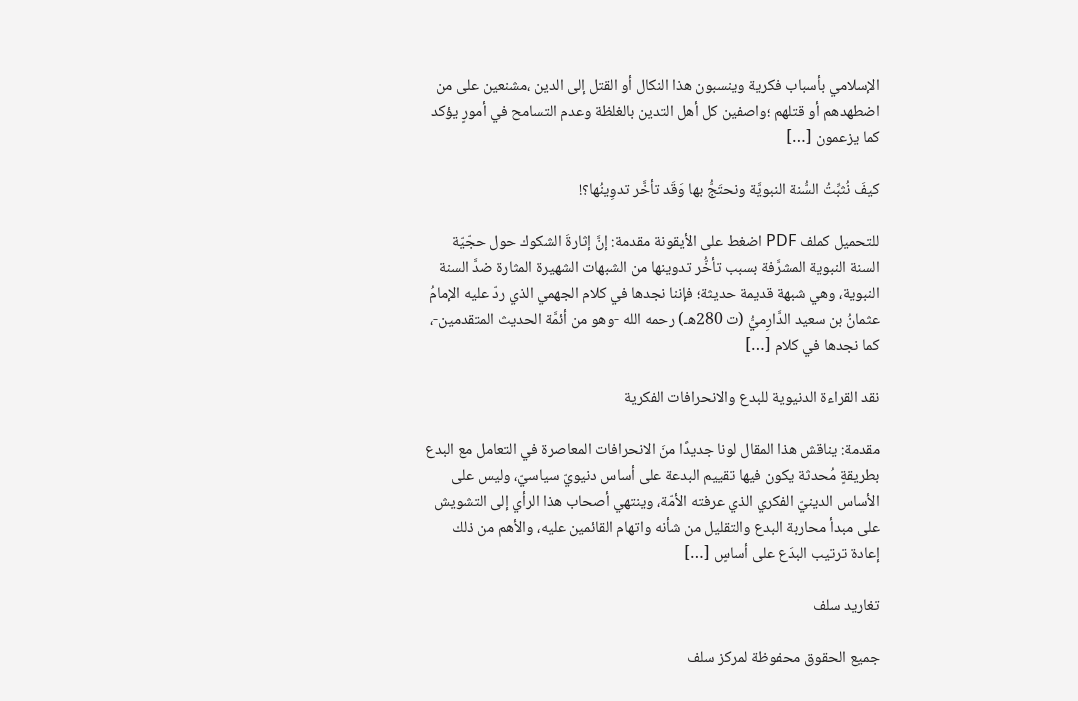الإسلامي بأسباب فكرية وينسبون هذا النكال أو القتل إلى الدين ،مشنعين على من اضطهدهم أو قتلهم ؛واصفين كل أهل التدين بالغلظة وعدم التسامح في أمورٍ يؤكد كما يزعمون […]

كيفَ نُثبِّتُ السُّنة النبويَّة ونحتَجُّ بها وَقَد تأخَّر تدوِينُها؟!

للتحميل كملف PDF اضغط على الأيقونة مقدمة: إنَّ إثارةَ الشكوك حول حجّيّة السنة النبوية المشرَّفة بسبب تأخُّر تدوينها من الشبهات الشهيرة المثارة ضدَّ السنة النبوية، وهي شبهة قديمة حديثة؛ فإننا نجدها في كلام الجهمي الذي ردّ عليه الإمامُ عثمانُ بن سعيد الدَّارِميُّ (ت 280هـ) رحمه الله -وهو من أئمَّة الحديث المتقدمين-، كما نجدها في كلام […]

نقد القراءة الدنيوية للبدع والانحرافات الفكرية

مقدمة: يناقش هذا المقال لونا جديدًا منَ الانحرافات المعاصرة في التعامل مع البدع بطريقةٍ مُحدثة يكون فيها تقييم البدعة على أساس دنيويّ سياسيّ، وليس على الأساس الدينيّ الفكري الذي عرفته الأمّة، وينتهي أصحاب هذا الرأي إلى التشويش على مبدأ محاربة البدع والتقليل من شأنه واتهام القائمين عليه، والأهم من ذلك إعادة ترتيب البدَع على أساسٍ […]

تغاريد سلف

جميع الحقوق محفوظة لمركز سلف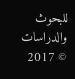للبحوث والدراسات © 2017